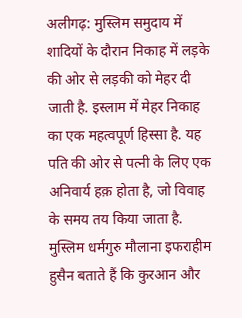अलीगढ़: मुस्लिम समुदाय में शादियों के दौरान निकाह में लड़के की ओर से लड़की को मेहर दी जाती है. इस्लाम में मेहर निकाह का एक महत्वपूर्ण हिस्सा है. यह पति की ओर से पत्नी के लिए एक अनिवार्य हक़ होता है, जो विवाह के समय तय किया जाता है. मुस्लिम धर्मगुरु मौलाना इफराहीम हुसैन बताते हैं कि कुरआन और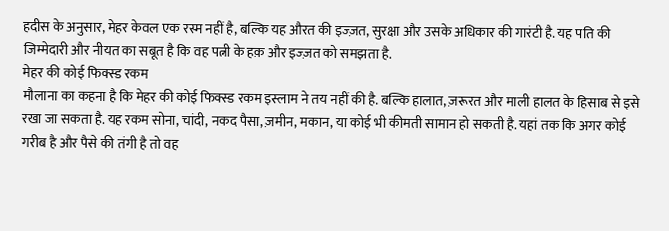हदीस के अनुसार, मेहर केवल एक रस्म नहीं है, बल्कि यह औरत की इज्ज़त, सुरक्षा और उसके अधिकार की गारंटी है. यह पति की जिम्मेदारी और नीयत का सबूत है कि वह पत्नी के हक़ और इज्ज़त को समझता है.
मेहर की कोई फिक्स्ड रकम
मौलाना का कहना है कि मेहर की कोई फिक्स्ड रकम इस्लाम ने तय नहीं की है. बल्कि हालात, ज़रूरत और माली हालत के हिसाब से इसे रखा जा सकता है. यह रकम सोना, चांदी, नकद पैसा, ज़मीन, मकान, या कोई भी कीमती सामान हो सकती है. यहां तक कि अगर कोई गरीब है और पैसे की तंगी है तो वह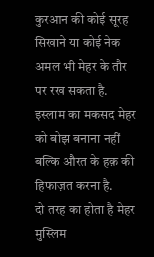कुरआन की कोई सूरह सिखाने या कोई नेक अमल भी मेहर के तौर पर रख सकता है. इस्लाम का मकसद मेहर को बोझ बनाना नहीं बल्कि औरत के हक़ की हिफाज़त करना है.
दो तरह का होता है मेहर
मुस्लिम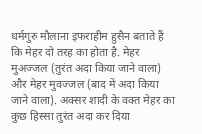धर्मगुरु मौलाना इफराहीम हुसैन बताते हैं कि मेहर दो तरह का होता है. मेहर मुअज्जल (तुरंत अदा किया जाने वाला) और मेहर मुवज्जल (बाद में अदा किया जाने वाला). अक्सर शादी के वक्त मेहर का कुछ हिस्सा तुरंत अदा कर दिया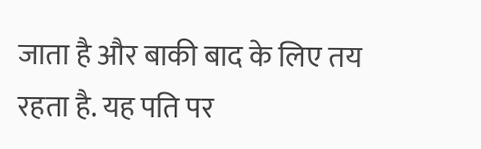जाता है और बाकी बाद के लिए तय रहता है. यह पति पर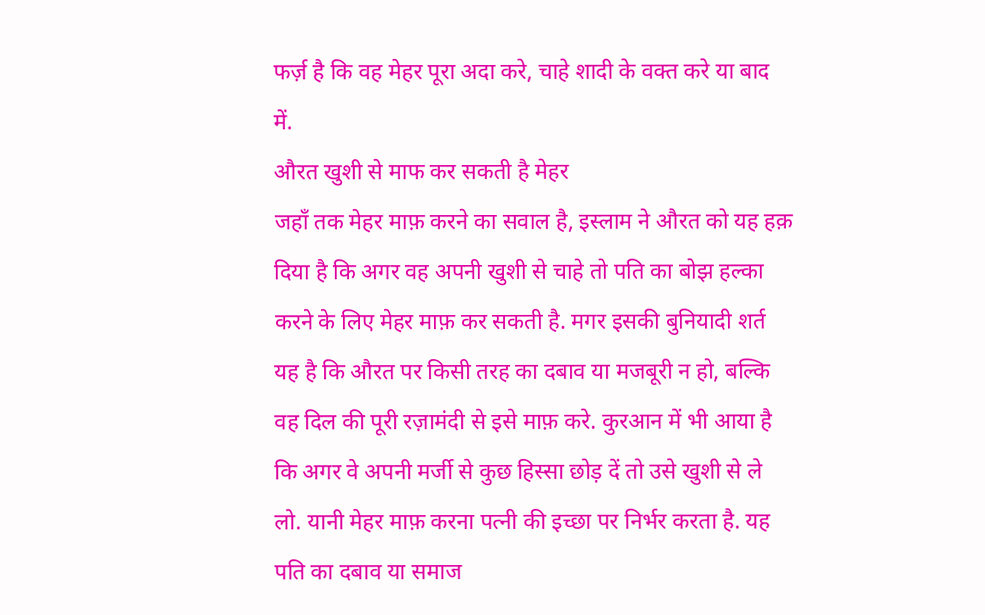फर्ज़ है कि वह मेहर पूरा अदा करे, चाहे शादी के वक्त करे या बाद में.
औरत खुशी से माफ कर सकती है मेहर
जहाँ तक मेहर माफ़ करने का सवाल है, इस्लाम ने औरत को यह हक़ दिया है कि अगर वह अपनी खुशी से चाहे तो पति का बोझ हल्का करने के लिए मेहर माफ़ कर सकती है. मगर इसकी बुनियादी शर्त यह है कि औरत पर किसी तरह का दबाव या मजबूरी न हो, बल्कि वह दिल की पूरी रज़ामंदी से इसे माफ़ करे. कुरआन में भी आया है कि अगर वे अपनी मर्जी से कुछ हिस्सा छोड़ दें तो उसे खुशी से ले लो. यानी मेहर माफ़ करना पत्नी की इच्छा पर निर्भर करता है. यह पति का दबाव या समाज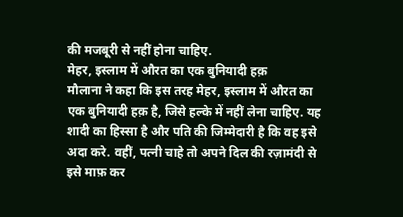की मजबूरी से नहीं होना चाहिए.
मेहर, इस्लाम में औरत का एक बुनियादी हक़
मौलाना ने कहा कि इस तरह मेहर, इस्लाम में औरत का एक बुनियादी हक़ है, जिसे हल्के में नहीं लेना चाहिए. यह शादी का हिस्सा है और पति की जिम्मेदारी है कि वह इसे अदा करे. वहीं, पत्नी चाहे तो अपने दिल की रज़ामंदी से इसे माफ़ कर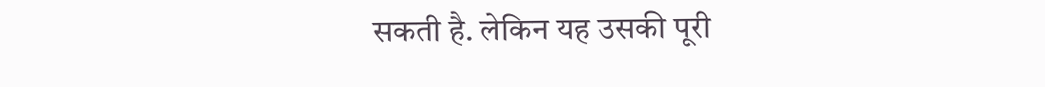सकती है. लेकिन यह उसकी पूरी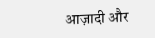आज़ादी और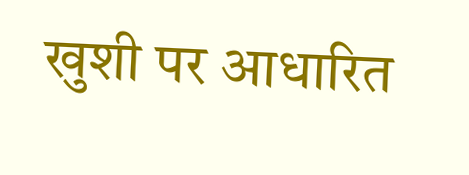खुशी पर आधारित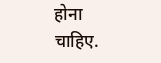होना चाहिए.